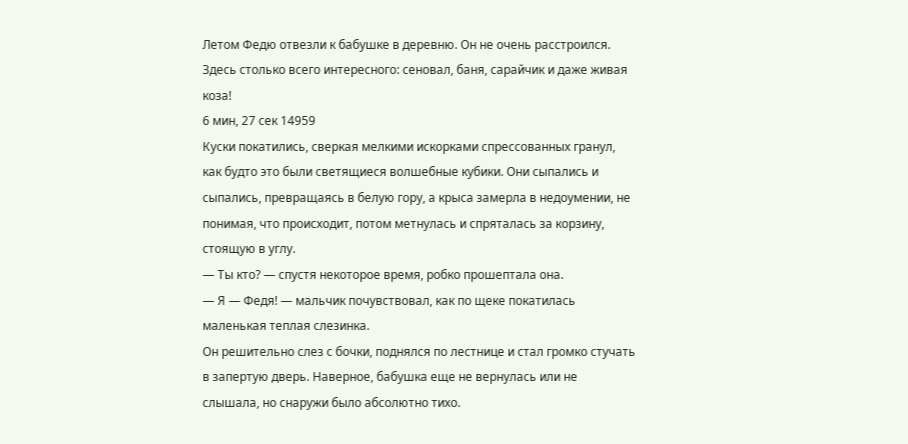Летом Федю отвезли к бабушке в деревню. Он не очень расстроился. Здесь столько всего интересного: сеновал, баня, сарайчик и даже живая коза!
6 мин, 27 сек 14959
Куски покатились, сверкая мелкими искорками спрессованных гранул, как будто это были светящиеся волшебные кубики. Они сыпались и сыпались, превращаясь в белую гору, а крыса замерла в недоумении, не понимая, что происходит, потом метнулась и спряталась за корзину, стоящую в углу.
— Ты кто? — спустя некоторое время, робко прошептала она.
— Я — Федя! — мальчик почувствовал, как по щеке покатилась маленькая теплая слезинка.
Он решительно слез с бочки, поднялся по лестнице и стал громко стучать в запертую дверь. Наверное, бабушка еще не вернулась или не слышала, но снаружи было абсолютно тихо.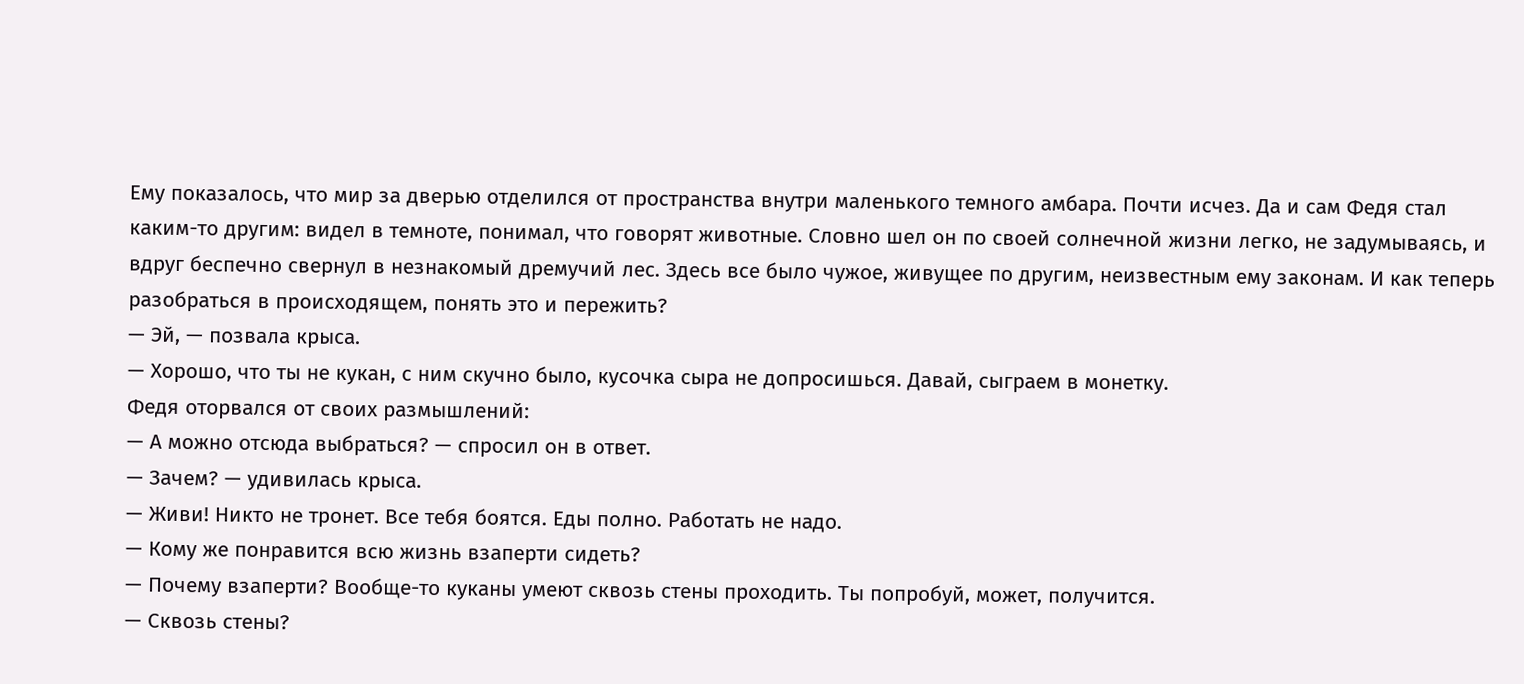Ему показалось, что мир за дверью отделился от пространства внутри маленького темного амбара. Почти исчез. Да и сам Федя стал каким-то другим: видел в темноте, понимал, что говорят животные. Словно шел он по своей солнечной жизни легко, не задумываясь, и вдруг беспечно свернул в незнакомый дремучий лес. Здесь все было чужое, живущее по другим, неизвестным ему законам. И как теперь разобраться в происходящем, понять это и пережить?
— Эй, — позвала крыса.
— Хорошо, что ты не кукан, с ним скучно было, кусочка сыра не допросишься. Давай, сыграем в монетку.
Федя оторвался от своих размышлений:
— А можно отсюда выбраться? — спросил он в ответ.
— Зачем? — удивилась крыса.
— Живи! Никто не тронет. Все тебя боятся. Еды полно. Работать не надо.
— Кому же понравится всю жизнь взаперти сидеть?
— Почему взаперти? Вообще-то куканы умеют сквозь стены проходить. Ты попробуй, может, получится.
— Сквозь стены?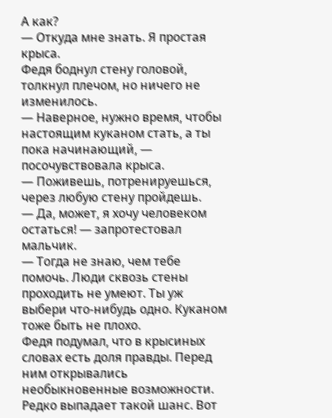А как?
— Откуда мне знать. Я простая крыса.
Федя боднул стену головой, толкнул плечом, но ничего не изменилось.
— Наверное, нужно время, чтобы настоящим куканом стать, а ты пока начинающий, — посочувствовала крыса.
— Поживешь, потренируешься, через любую стену пройдешь.
— Да, может, я хочу человеком остаться! — запротестовал мальчик.
— Тогда не знаю, чем тебе помочь. Люди сквозь стены проходить не умеют. Ты уж выбери что-нибудь одно. Куканом тоже быть не плохо.
Федя подумал, что в крысиных словах есть доля правды. Перед ним открывались необыкновенные возможности. Редко выпадает такой шанс. Вот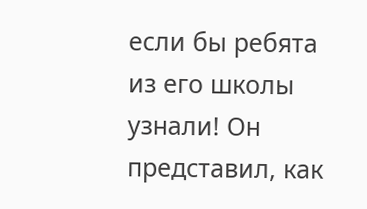если бы ребята из его школы узнали! Он представил, как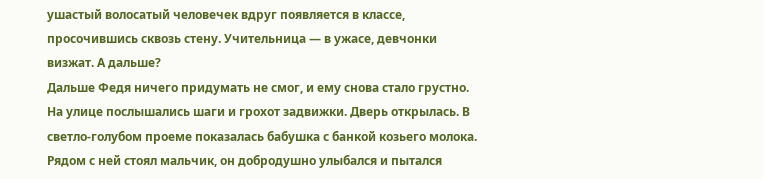ушастый волосатый человечек вдруг появляется в классе, просочившись сквозь стену. Учительница — в ужасе, девчонки визжат. А дальше?
Дальше Федя ничего придумать не смог, и ему снова стало грустно.
На улице послышались шаги и грохот задвижки. Дверь открылась. В светло-голубом проеме показалась бабушка с банкой козьего молока. Рядом с ней стоял мальчик, он добродушно улыбался и пытался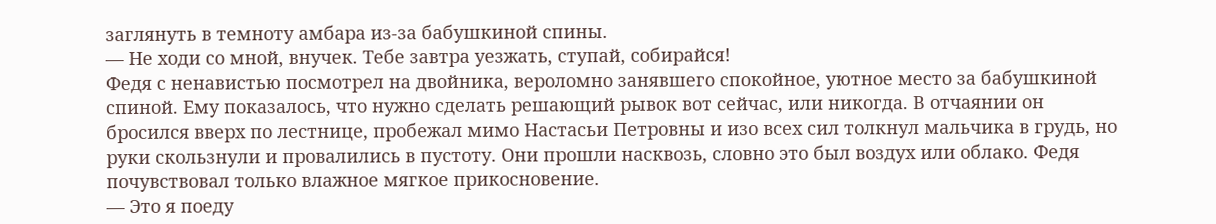заглянуть в темноту амбара из-за бабушкиной спины.
— Не ходи со мной, внучек. Тебе завтра уезжать, ступай, собирайся!
Федя с ненавистью посмотрел на двойника, вероломно занявшего спокойное, уютное место за бабушкиной спиной. Ему показалось, что нужно сделать решающий рывок вот сейчас, или никогда. В отчаянии он бросился вверх по лестнице, пробежал мимо Настасьи Петровны и изо всех сил толкнул мальчика в грудь, но руки скользнули и провалились в пустоту. Они прошли насквозь, словно это был воздух или облако. Федя почувствовал только влажное мягкое прикосновение.
— Это я поеду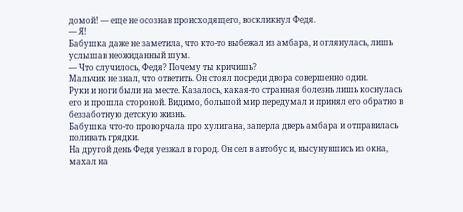домой! — еще не осознав происходящего, воскликнул Федя.
— Я!
Бабушка даже не заметила, что кто-то выбежал из амбара, и оглянулась, лишь услышав неожиданный шум.
— Что случилось, Федя? Почему ты кричишь?
Мальчик не знал, что ответить. Он стоял посреди двора совершенно один.
Руки и ноги были на месте. Казалось, какая-то странная болезнь лишь коснулась его и прошла стороной. Видимо, большой мир передумал и принял его обратно в беззаботную детскую жизнь.
Бабушка что-то проворчала про хулигана, заперла дверь амбара и отправилась поливать грядки.
На другой день Федя уезжал в город. Он сел в автобус и, высунувшись из окна, махал на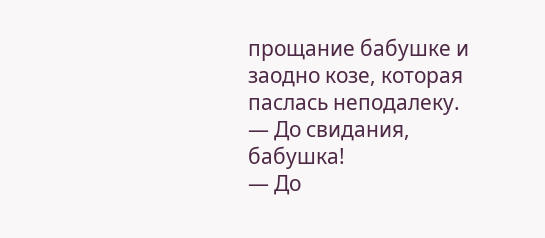прощание бабушке и заодно козе, которая паслась неподалеку.
— До свидания, бабушка!
— До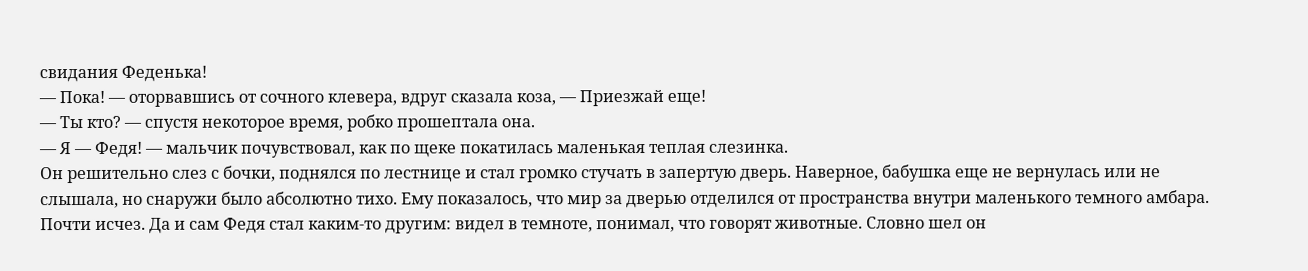свидания Феденька!
— Пока! — оторвавшись от сочного клевера, вдруг сказала коза, — Приезжай еще!
— Ты кто? — спустя некоторое время, робко прошептала она.
— Я — Федя! — мальчик почувствовал, как по щеке покатилась маленькая теплая слезинка.
Он решительно слез с бочки, поднялся по лестнице и стал громко стучать в запертую дверь. Наверное, бабушка еще не вернулась или не слышала, но снаружи было абсолютно тихо. Ему показалось, что мир за дверью отделился от пространства внутри маленького темного амбара. Почти исчез. Да и сам Федя стал каким-то другим: видел в темноте, понимал, что говорят животные. Словно шел он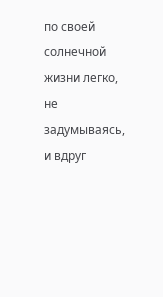по своей солнечной жизни легко, не задумываясь, и вдруг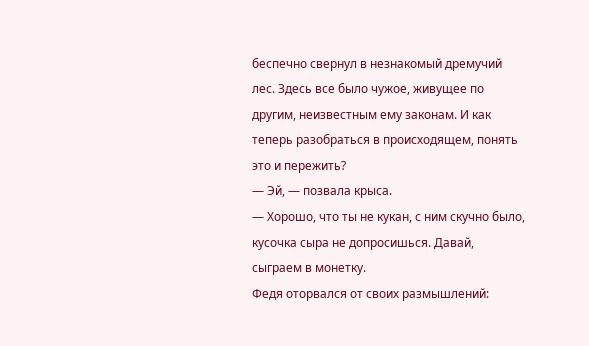беспечно свернул в незнакомый дремучий лес. Здесь все было чужое, живущее по другим, неизвестным ему законам. И как теперь разобраться в происходящем, понять это и пережить?
— Эй, — позвала крыса.
— Хорошо, что ты не кукан, с ним скучно было, кусочка сыра не допросишься. Давай, сыграем в монетку.
Федя оторвался от своих размышлений: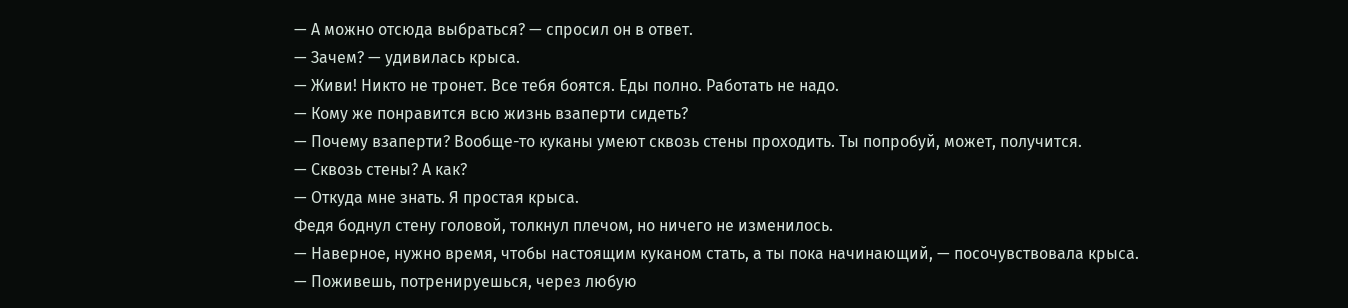— А можно отсюда выбраться? — спросил он в ответ.
— Зачем? — удивилась крыса.
— Живи! Никто не тронет. Все тебя боятся. Еды полно. Работать не надо.
— Кому же понравится всю жизнь взаперти сидеть?
— Почему взаперти? Вообще-то куканы умеют сквозь стены проходить. Ты попробуй, может, получится.
— Сквозь стены? А как?
— Откуда мне знать. Я простая крыса.
Федя боднул стену головой, толкнул плечом, но ничего не изменилось.
— Наверное, нужно время, чтобы настоящим куканом стать, а ты пока начинающий, — посочувствовала крыса.
— Поживешь, потренируешься, через любую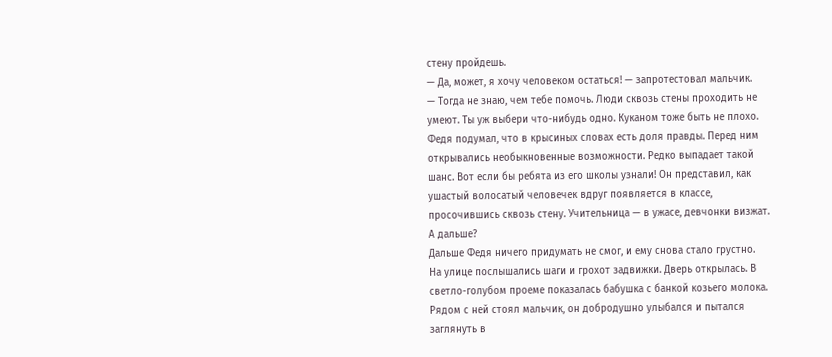стену пройдешь.
— Да, может, я хочу человеком остаться! — запротестовал мальчик.
— Тогда не знаю, чем тебе помочь. Люди сквозь стены проходить не умеют. Ты уж выбери что-нибудь одно. Куканом тоже быть не плохо.
Федя подумал, что в крысиных словах есть доля правды. Перед ним открывались необыкновенные возможности. Редко выпадает такой шанс. Вот если бы ребята из его школы узнали! Он представил, как ушастый волосатый человечек вдруг появляется в классе, просочившись сквозь стену. Учительница — в ужасе, девчонки визжат. А дальше?
Дальше Федя ничего придумать не смог, и ему снова стало грустно.
На улице послышались шаги и грохот задвижки. Дверь открылась. В светло-голубом проеме показалась бабушка с банкой козьего молока. Рядом с ней стоял мальчик, он добродушно улыбался и пытался заглянуть в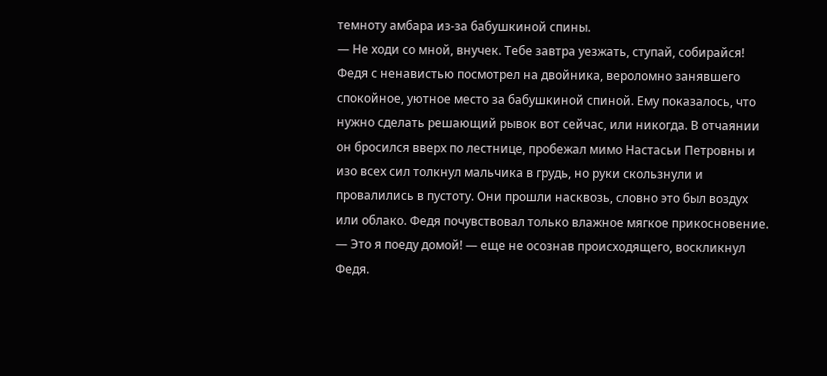темноту амбара из-за бабушкиной спины.
— Не ходи со мной, внучек. Тебе завтра уезжать, ступай, собирайся!
Федя с ненавистью посмотрел на двойника, вероломно занявшего спокойное, уютное место за бабушкиной спиной. Ему показалось, что нужно сделать решающий рывок вот сейчас, или никогда. В отчаянии он бросился вверх по лестнице, пробежал мимо Настасьи Петровны и изо всех сил толкнул мальчика в грудь, но руки скользнули и провалились в пустоту. Они прошли насквозь, словно это был воздух или облако. Федя почувствовал только влажное мягкое прикосновение.
— Это я поеду домой! — еще не осознав происходящего, воскликнул Федя.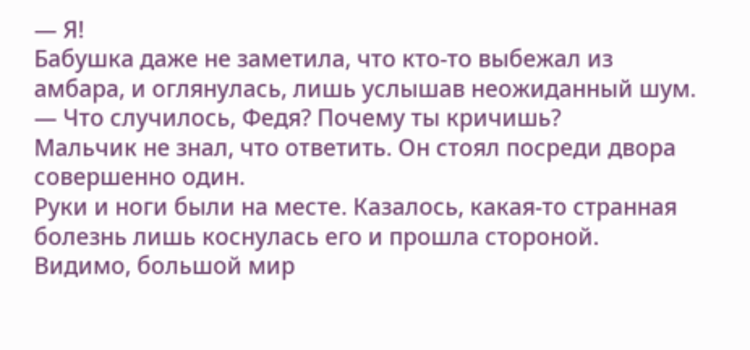— Я!
Бабушка даже не заметила, что кто-то выбежал из амбара, и оглянулась, лишь услышав неожиданный шум.
— Что случилось, Федя? Почему ты кричишь?
Мальчик не знал, что ответить. Он стоял посреди двора совершенно один.
Руки и ноги были на месте. Казалось, какая-то странная болезнь лишь коснулась его и прошла стороной. Видимо, большой мир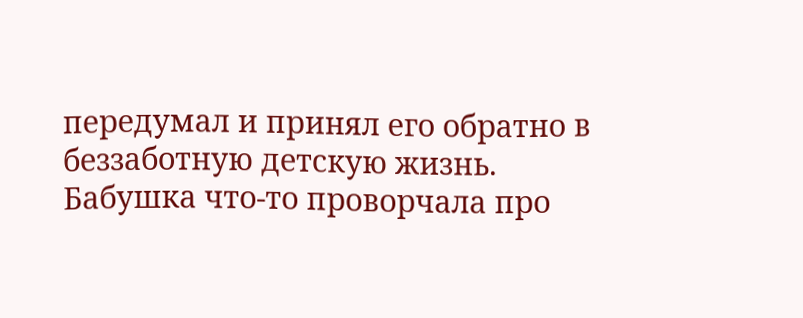передумал и принял его обратно в беззаботную детскую жизнь.
Бабушка что-то проворчала про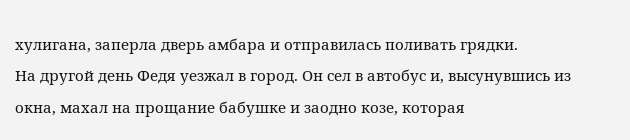хулигана, заперла дверь амбара и отправилась поливать грядки.
На другой день Федя уезжал в город. Он сел в автобус и, высунувшись из окна, махал на прощание бабушке и заодно козе, которая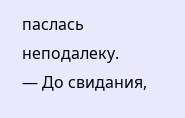паслась неподалеку.
— До свидания,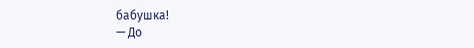бабушка!
— До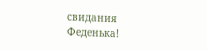свидания Феденька!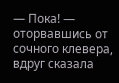— Пока! — оторвавшись от сочного клевера, вдруг сказала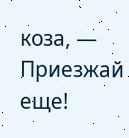коза, — Приезжай еще!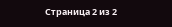Страница 2 из 2